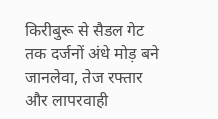किरीबुरू से सैडल गेट तक दर्जनों अंधे मोड़ बने जानलेवा, तेज रफ्तार और लापरवाही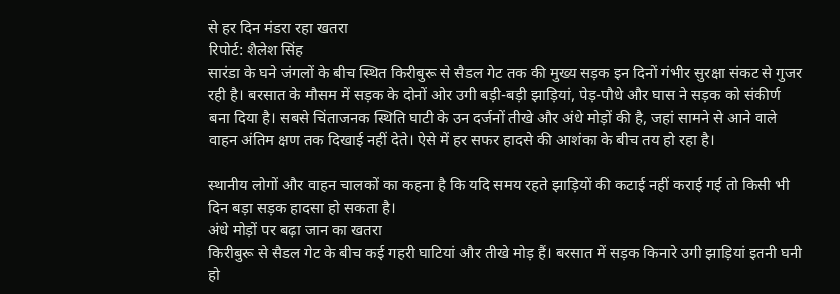से हर दिन मंडरा रहा खतरा
रिपोर्ट: शैलेश सिंह
सारंडा के घने जंगलों के बीच स्थित किरीबुरू से सैडल गेट तक की मुख्य सड़क इन दिनों गंभीर सुरक्षा संकट से गुजर रही है। बरसात के मौसम में सड़क के दोनों ओर उगी बड़ी-बड़ी झाड़ियां, पेड़-पौधे और घास ने सड़क को संकीर्ण बना दिया है। सबसे चिंताजनक स्थिति घाटी के उन दर्जनों तीखे और अंधे मोड़ों की है, जहां सामने से आने वाले वाहन अंतिम क्षण तक दिखाई नहीं देते। ऐसे में हर सफर हादसे की आशंका के बीच तय हो रहा है।

स्थानीय लोगों और वाहन चालकों का कहना है कि यदि समय रहते झाड़ियों की कटाई नहीं कराई गई तो किसी भी दिन बड़ा सड़क हादसा हो सकता है।
अंधे मोड़ों पर बढ़ा जान का खतरा
किरीबुरू से सैडल गेट के बीच कई गहरी घाटियां और तीखे मोड़ हैं। बरसात में सड़क किनारे उगी झाड़ियां इतनी घनी हो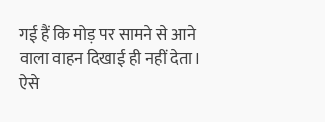गई हैं कि मोड़ पर सामने से आने वाला वाहन दिखाई ही नहीं देता। ऐसे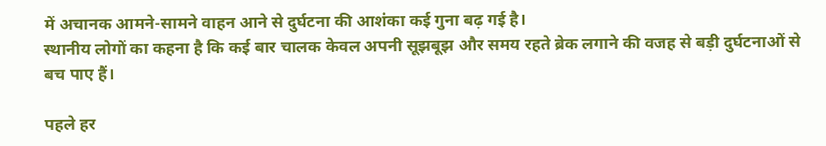में अचानक आमने-सामने वाहन आने से दुर्घटना की आशंका कई गुना बढ़ गई है।
स्थानीय लोगों का कहना है कि कई बार चालक केवल अपनी सूझबूझ और समय रहते ब्रेक लगाने की वजह से बड़ी दुर्घटनाओं से बच पाए हैं।

पहले हर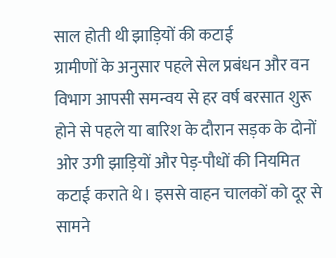साल होती थी झाड़ियों की कटाई
ग्रामीणों के अनुसार पहले सेल प्रबंधन और वन विभाग आपसी समन्वय से हर वर्ष बरसात शुरू होने से पहले या बारिश के दौरान सड़क के दोनों ओर उगी झाड़ियों और पेड़-पौधों की नियमित कटाई कराते थे। इससे वाहन चालकों को दूर से सामने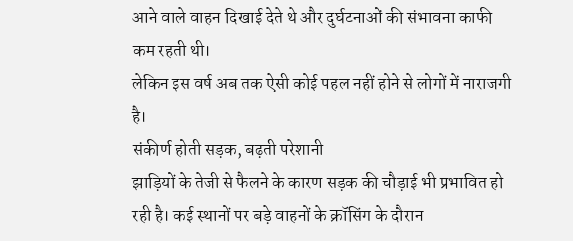आने वाले वाहन दिखाई देते थे और दुर्घटनाओं की संभावना काफी कम रहती थी।
लेकिन इस वर्ष अब तक ऐसी कोई पहल नहीं होने से लोगों में नाराजगी है।
संकीर्ण होती सड़क, बढ़ती परेशानी
झाड़ियों के तेजी से फैलने के कारण सड़क की चौड़ाई भी प्रभावित हो रही है। कई स्थानों पर बड़े वाहनों के क्रॉसिंग के दौरान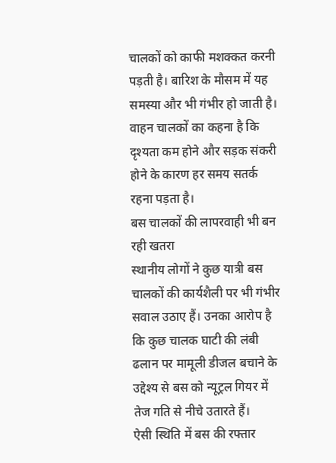चालकों को काफी मशक्कत करनी पड़ती है। बारिश के मौसम में यह समस्या और भी गंभीर हो जाती है।
वाहन चालकों का कहना है कि दृश्यता कम होने और सड़क संकरी होने के कारण हर समय सतर्क रहना पड़ता है।
बस चालकों की लापरवाही भी बन रही खतरा
स्थानीय लोगों ने कुछ यात्री बस चालकों की कार्यशैली पर भी गंभीर सवाल उठाए हैं। उनका आरोप है कि कुछ चालक घाटी की लंबी ढलान पर मामूली डीजल बचाने के उद्देश्य से बस को न्यूट्रल गियर में तेज गति से नीचे उतारते हैं।
ऐसी स्थिति में बस की रफ्तार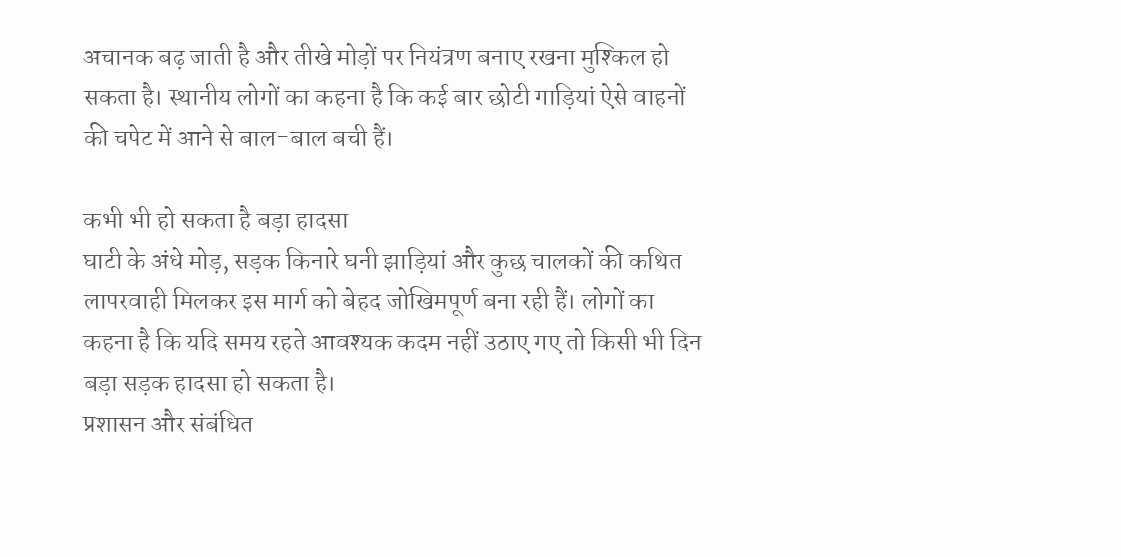अचानक बढ़ जाती है और तीखे मोड़ों पर नियंत्रण बनाए रखना मुश्किल हो सकता है। स्थानीय लोगों का कहना है कि कई बार छोटी गाड़ियां ऐसे वाहनों की चपेट में आने से बाल-बाल बची हैं।

कभी भी हो सकता है बड़ा हादसा
घाटी के अंधे मोड़, सड़क किनारे घनी झाड़ियां और कुछ चालकों की कथित लापरवाही मिलकर इस मार्ग को बेहद जोखिमपूर्ण बना रही हैं। लोगों का कहना है कि यदि समय रहते आवश्यक कदम नहीं उठाए गए तो किसी भी दिन बड़ा सड़क हादसा हो सकता है।
प्रशासन और संबंधित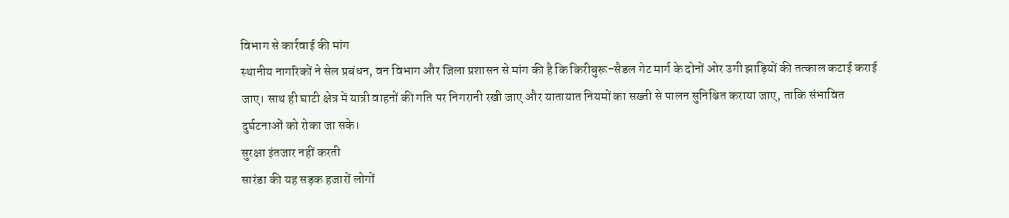विभाग से कार्रवाई की मांग
स्थानीय नागरिकों ने सेल प्रबंधन, वन विभाग और जिला प्रशासन से मांग की है कि किरीबुरू-सैडल गेट मार्ग के दोनों ओर उगी झाड़ियों की तत्काल कटाई कराई जाए। साथ ही घाटी क्षेत्र में यात्री वाहनों की गति पर निगरानी रखी जाए और यातायात नियमों का सख्ती से पालन सुनिश्चित कराया जाए, ताकि संभावित दुर्घटनाओं को रोका जा सके।
सुरक्षा इंतजार नहीं करती
सारंडा की यह सड़क हजारों लोगों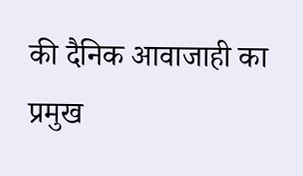की दैनिक आवाजाही का प्रमुख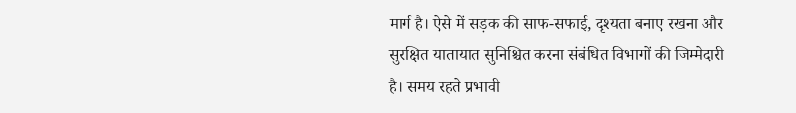मार्ग है। ऐसे में सड़क की साफ-सफाई, दृश्यता बनाए रखना और सुरक्षित यातायात सुनिश्चित करना संबंधित विभागों की जिम्मेदारी है। समय रहते प्रभावी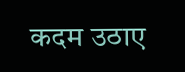कदम उठाए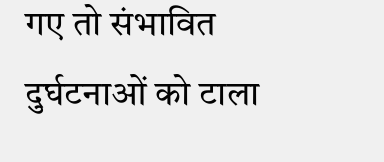गए तो संभावित दुर्घटनाओं को टाला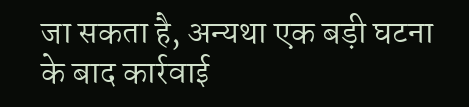जा सकता है, अन्यथा एक बड़ी घटना के बाद कार्रवाई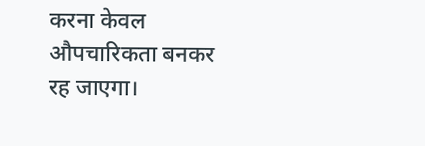करना केवल औपचारिकता बनकर रह जाएगा।